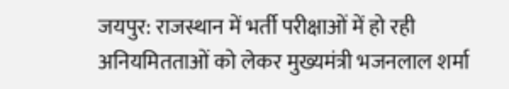जयपुर: राजस्थान में भर्ती परीक्षाओं में हो रही अनियमितताओं को लेकर मुख्यमंत्री भजनलाल शर्मा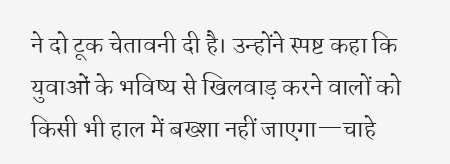ने दो टूक चेतावनी दी है। उन्होंने स्पष्ट कहा कि युवाओं के भविष्य से खिलवाड़ करने वालों को किसी भी हाल में बख्शा नहीं जाएगा—चाहे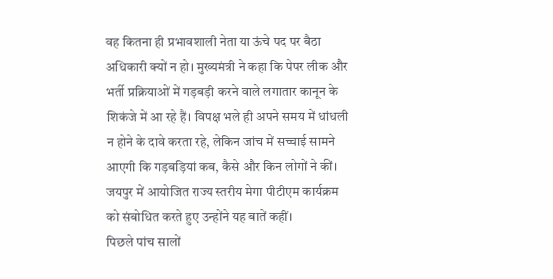वह कितना ही प्रभावशाली नेता या ऊंचे पद पर बैठा अधिकारी क्यों न हो। मुख्यमंत्री ने कहा कि पेपर लीक और भर्ती प्रक्रियाओं में गड़बड़ी करने वाले लगातार कानून के शिकंजे में आ रहे हैं। विपक्ष भले ही अपने समय में धांधली न होने के दावे करता रहे, लेकिन जांच में सच्चाई सामने आएगी कि गड़बड़ियां कब, कैसे और किन लोगों ने कीं। जयपुर में आयोजित राज्य स्तरीय मेगा पीटीएम कार्यक्रम को संबोधित करते हुए उन्होंने यह बातें कहीं।
पिछले पांच सालों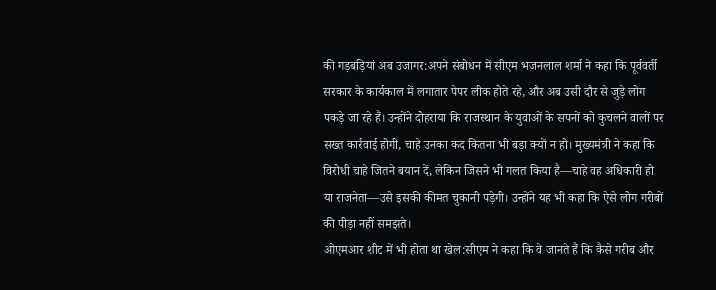की गड़बड़ियां अब उजागर:अपने संबोधन में सीएम भजनलाल शर्मा ने कहा कि पूर्ववर्ती सरकार के कार्यकाल में लगातार पेपर लीक होते रहे, और अब उसी दौर से जुड़े लोग पकड़े जा रहे हैं। उन्होंने दोहराया कि राजस्थान के युवाओं के सपनों को कुचलने वालों पर सख्त कार्रवाई होगी, चाहे उनका कद कितना भी बड़ा क्यों न हो। मुख्यमंत्री ने कहा कि विरोधी चाहे जितने बयान दें, लेकिन जिसने भी गलत किया है—चाहे वह अधिकारी हो या राजनेता—उसे इसकी कीमत चुकानी पड़ेगी। उन्होंने यह भी कहा कि ऐसे लोग गरीबों की पीड़ा नहीं समझते।
ओएमआर शीट में भी होता था खेल:सीएम ने कहा कि वे जानते हैं कि कैसे गरीब और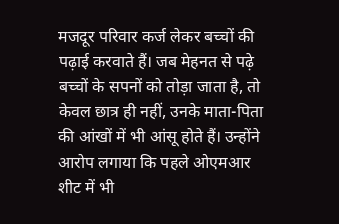मजदूर परिवार कर्ज लेकर बच्चों की पढ़ाई करवाते हैं। जब मेहनत से पढ़े बच्चों के सपनों को तोड़ा जाता है, तो केवल छात्र ही नहीं, उनके माता-पिता की आंखों में भी आंसू होते हैं। उन्होंने आरोप लगाया कि पहले ओएमआर शीट में भी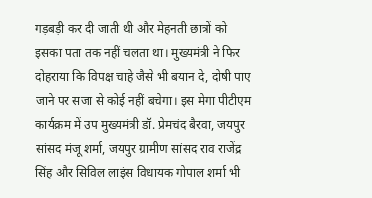गड़बड़ी कर दी जाती थी और मेहनती छात्रों को इसका पता तक नहीं चलता था। मुख्यमंत्री ने फिर दोहराया कि विपक्ष चाहे जैसे भी बयान दे, दोषी पाए जाने पर सजा से कोई नहीं बचेगा। इस मेगा पीटीएम कार्यक्रम में उप मुख्यमंत्री डॉ. प्रेमचंद बैरवा, जयपुर सांसद मंजू शर्मा, जयपुर ग्रामीण सांसद राव राजेंद्र सिंह और सिविल लाइंस विधायक गोपाल शर्मा भी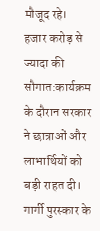मौजूद रहे।
हजार करोड़ से ज्यादा की सौगात:कार्यक्रम के दौरान सरकार ने छात्राओं और लाभार्थियों को बड़ी राहत दी। गार्गी पुरस्कार के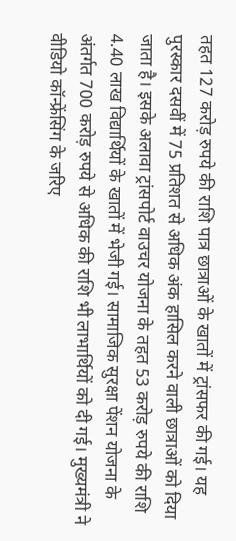तहत 127 करोड़ रुपये की राशि पात्र छात्राओं के खातों में ट्रांसफर की गई। यह पुरस्कार दसवीं में 75 प्रतिशत से अधिक अंक हासिल करने वाली छात्राओं को दिया जाता है। इसके अलावा ट्रांसपोर्ट वाउचर योजना के तहत 53 करोड़ रुपये की राशि 4.40 लाख विद्यार्थियों के खातों में भेजी गई। सामाजिक सुरक्षा पेंशन योजना के अंतर्गत 700 करोड़ रुपये से अधिक की राशि भी लाभार्थियों को दी गई। मुख्यमंत्री ने वीडियो कॉन्फ्रेंसिंग के जरिए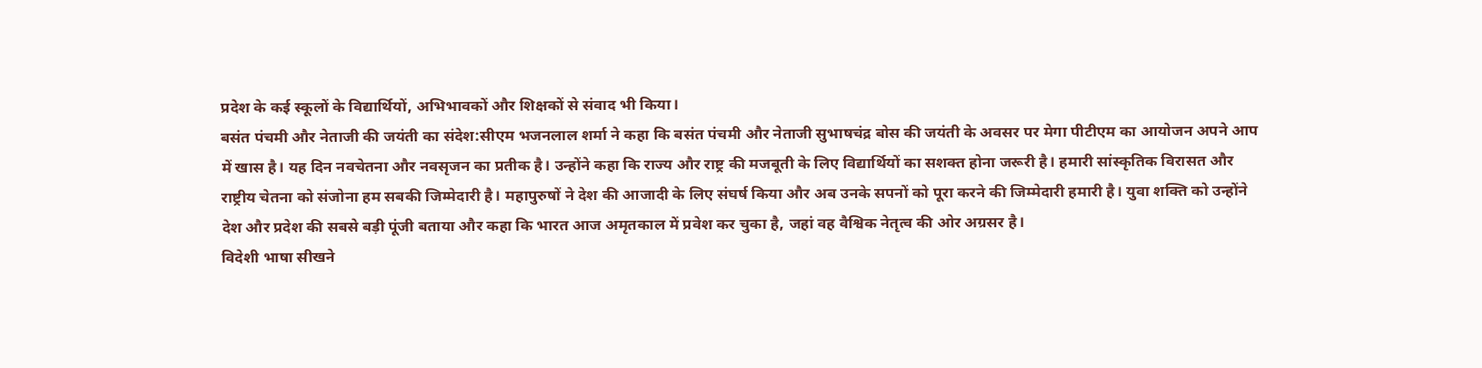प्रदेश के कई स्कूलों के विद्यार्थियों, अभिभावकों और शिक्षकों से संवाद भी किया।
बसंत पंचमी और नेताजी की जयंती का संदेश:सीएम भजनलाल शर्मा ने कहा कि बसंत पंचमी और नेताजी सुभाषचंद्र बोस की जयंती के अवसर पर मेगा पीटीएम का आयोजन अपने आप में खास है। यह दिन नवचेतना और नवसृजन का प्रतीक है। उन्होंने कहा कि राज्य और राष्ट्र की मजबूती के लिए विद्यार्थियों का सशक्त होना जरूरी है। हमारी सांस्कृतिक विरासत और राष्ट्रीय चेतना को संजोना हम सबकी जिम्मेदारी है। महापुरुषों ने देश की आजादी के लिए संघर्ष किया और अब उनके सपनों को पूरा करने की जिम्मेदारी हमारी है। युवा शक्ति को उन्होंने देश और प्रदेश की सबसे बड़ी पूंजी बताया और कहा कि भारत आज अमृतकाल में प्रवेश कर चुका है, जहां वह वैश्विक नेतृत्व की ओर अग्रसर है।
विदेशी भाषा सीखने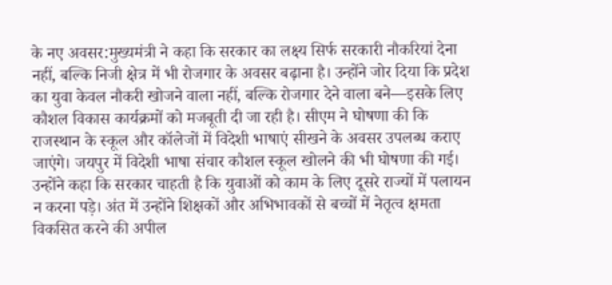के नए अवसर:मुख्यमंत्री ने कहा कि सरकार का लक्ष्य सिर्फ सरकारी नौकरियां देना नहीं, बल्कि निजी क्षेत्र में भी रोजगार के अवसर बढ़ाना है। उन्होंने जोर दिया कि प्रदेश का युवा केवल नौकरी खोजने वाला नहीं, बल्कि रोजगार देने वाला बने—इसके लिए कौशल विकास कार्यक्रमों को मजबूती दी जा रही है। सीएम ने घोषणा की कि राजस्थान के स्कूल और कॉलेजों में विदेशी भाषाएं सीखने के अवसर उपलब्ध कराए जाएंगे। जयपुर में विदेशी भाषा संचार कौशल स्कूल खोलने की भी घोषणा की गई। उन्होंने कहा कि सरकार चाहती है कि युवाओं को काम के लिए दूसरे राज्यों में पलायन न करना पड़े। अंत में उन्होंने शिक्षकों और अभिभावकों से बच्चों में नेतृत्व क्षमता विकसित करने की अपील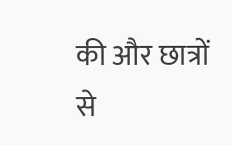की और छात्रों से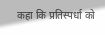कहा कि प्रतिस्पर्धा को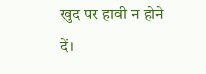खुद पर हावी न होने दें।